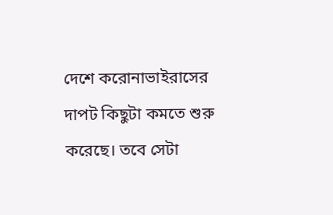দেশে করোনাভাইরাসের দাপট কিছুটা কমতে শুরু করেছে। তবে সেটা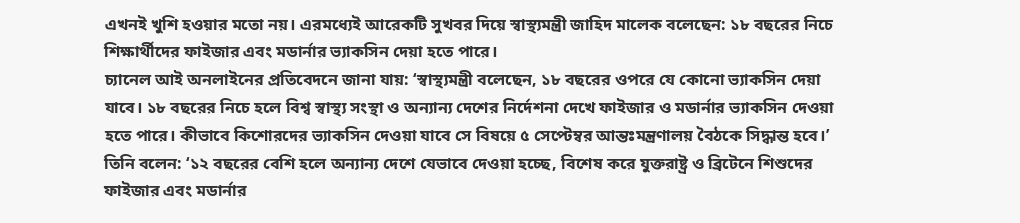এখনই খুশি হওয়ার মতো নয়। এরমধ্যেই আরেকটি সুখবর দিয়ে স্বাস্থ্যমন্ত্রী জাহিদ মালেক বলেছেন: ১৮ বছরের নিচে শিক্ষার্থীদের ফাইজার এবং মডার্নার ভ্যাকসিন দেয়া হতে পারে।
চ্যানেল আই অনলাইনের প্রতিবেদনে জানা যায়: ‘স্বাস্থ্যমন্ত্রী বলেছেন, ১৮ বছরের ওপরে যে কোনো ভ্যাকসিন দেয়া যাবে। ১৮ বছরের নিচে হলে বিশ্ব স্বাস্থ্য সংস্থা ও অন্যান্য দেশের নির্দেশনা দেখে ফাইজার ও মডার্নার ভ্যাকসিন দেওয়া হতে পারে। কীভাবে কিশোরদের ভ্যাকসিন দেওয়া যাবে সে বিষয়ে ৫ সেপ্টেম্বর আন্তঃমন্ত্রণালয় বৈঠকে সিদ্ধান্ত হবে।’
তিনি বলেন: ‘১২ বছরের বেশি হলে অন্যান্য দেশে যেভাবে দেওয়া হচ্ছে, বিশেষ করে যুক্তরাষ্ট্র ও ব্রিটেনে শিশুদের ফাইজার এবং মডার্নার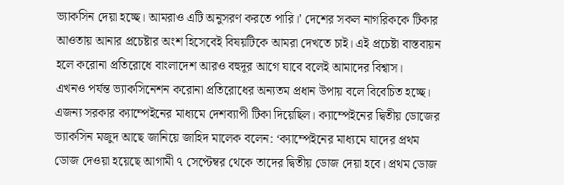ভ্যাকসিন দেয়া হচ্ছে। আমরাও এটি অনুসরণ করতে পারি।’ দেশের সকল নাগরিককে টিকার আওতায় আনার প্রচেষ্টার অংশ হিসেবেই বিষয়টিকে আমরা দেখতে চাই। এই প্রচেষ্টা বাস্তবায়ন হলে করোনা প্রতিরোধে বাংলাদেশ আরও বহুদূর আগে যাবে বলেই আমাদের বিশ্বাস।
এখনও পর্যন্ত ভ্যাকসিনেশন করোনা প্রতিরোধের অন্যতম প্রধান উপায় বলে বিবেচিত হচ্ছে। এজন্য সরকার ক্যাম্পেইনের মাধ্যমে দেশব্যাপী টিকা দিয়েছিল। ক্যাম্পেইনের দ্বিতীয় ডোজের ভ্যাকসিন মজুদ আছে জানিয়ে জাহিদ মালেক বলেন: ‘ক্যাম্পেইনের মাধ্যমে যাদের প্রথম ডোজ দেওয়া হয়েছে আগামী ৭ সেপ্টেম্বর থেকে তাদের দ্বিতীয় ডোজ দেয়া হবে। প্রথম ডোজ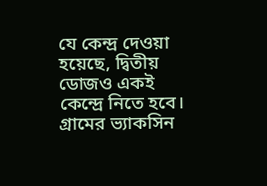যে কেন্দ্র দেওয়া হয়েছে, দ্বিতীয় ডোজও একই কেন্দ্রে নিতে হবে। গ্রামের ভ্যাকসিন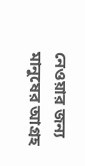নেওয়ার জন্য মানুষের আগ্রহ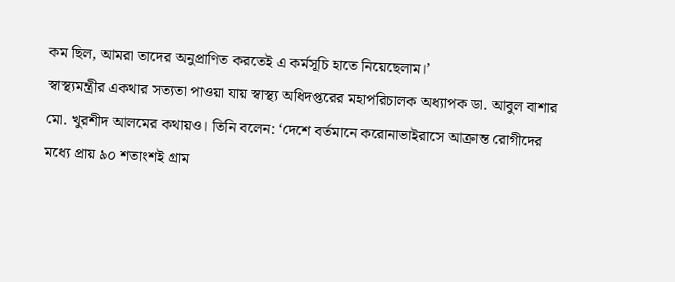কম ছিল, আমরা তাদের অনুপ্রাণিত করতেই এ কর্মসূচি হাতে নিয়েছেলাম।’
স্বাস্থ্যমন্ত্রীর একথার সত্যতা পাওয়া যায় স্বাস্থ্য অধিদপ্তরের মহাপরিচালক অধ্যাপক ডা. আবুল বাশার মো. খুরশীদ আলমের কথায়ও। তিনি বলেন: ‘দেশে বর্তমানে করোনাভাইরাসে আক্রান্ত রোগীদের মধ্যে প্রায় ৯০ শতাংশই গ্রাম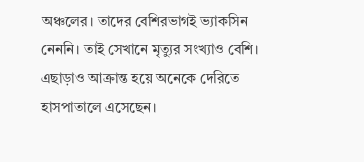অঞ্চলের। তাদের বেশিরভাগই ভ্যাকসিন নেননি। তাই সেখানে মৃত্যুর সংখ্যাও বেশি। এছাড়াও আক্রান্ত হয়ে অনেকে দেরিতে হাসপাতালে এসেছেন।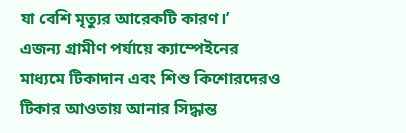যা বেশি মৃত্যুর আরেকটি কারণ।’
এজন্য গ্রামীণ পর্যায়ে ক্যাম্পেইনের মাধ্যমে টিকাদান এবং শিশু কিশোরদেরও টিকার আওতায় আনার সিদ্ধান্ত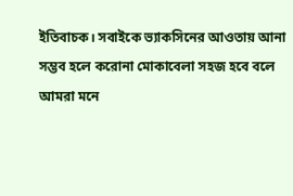ইতিবাচক। সবাইকে ভ্যাকসিনের আওতায় আনা সম্ভব হলে করোনা মোকাবেলা সহজ হবে বলে আমরা মনে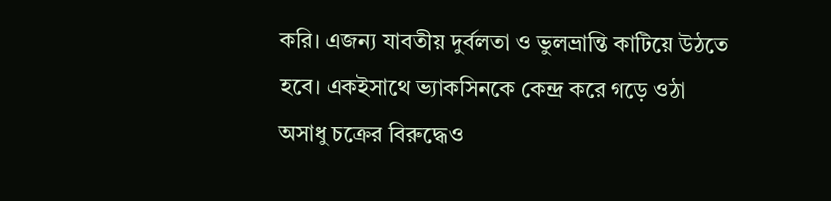করি। এজন্য যাবতীয় দুর্বলতা ও ভুলভ্রান্তি কাটিয়ে উঠতে হবে। একইসাথে ভ্যাকসিনকে কেন্দ্র করে গড়ে ওঠা অসাধু চক্রের বিরুদ্ধেও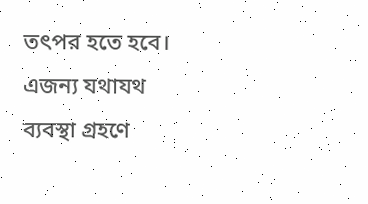তৎপর হতে হবে। এজন্য যথাযথ ব্যবস্থা গ্রহণে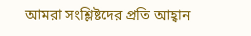আমরা সংশ্লিষ্টদের প্রতি আহ্বান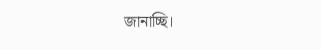জানাচ্ছি।